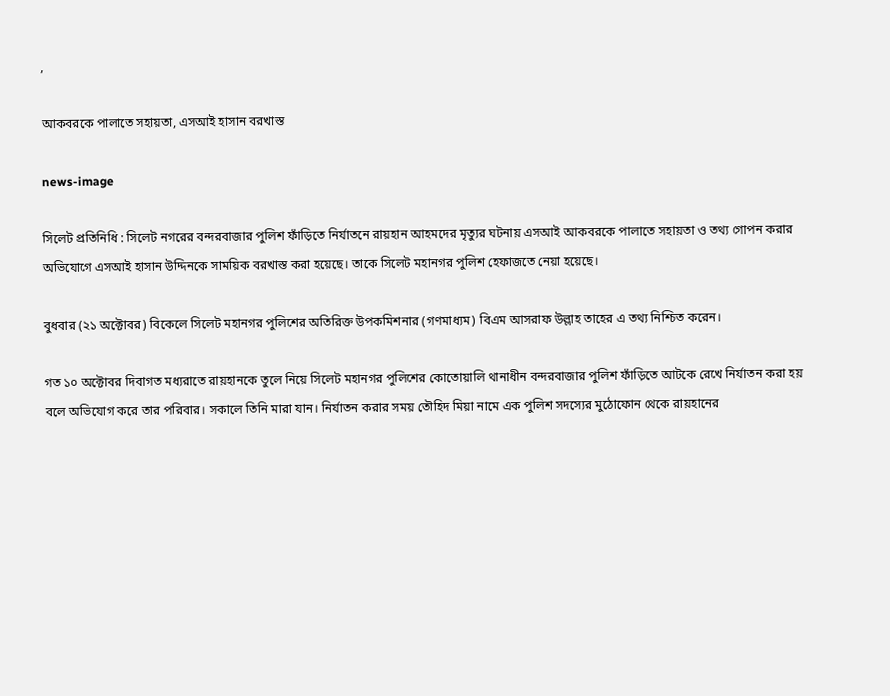,

আকবরকে পালাতে সহায়তা, এসআই হাসান বরখাস্ত

news-image

সিলেট প্রতিনিধি : সিলেট নগরের বন্দরবাজার পুলিশ ফাঁড়িতে নির্যাতনে রায়হান আহমদের মৃত্যুর ঘটনায় এসআই আকবরকে পালাতে সহায়তা ও তথ্য গোপন করার অভিযোগে এসআই হাসান উদ্দিনকে সাময়িক বরখাস্ত করা হয়েছে। তাকে সিলেট মহানগর পুলিশ হেফাজতে নেয়া হয়েছে।

বুধবার (২১ অক্টোবর) বিকেলে সিলেট মহানগর পুলিশের অতিরিক্ত উপকমিশনার (গণমাধ্যম) বিএম আসরাফ উল্লাহ তাহের এ তথ্য নিশ্চিত করেন।

গত ১০ অক্টোবর দিবাগত মধ্যরাতে রায়হানকে তুলে নিয়ে সিলেট মহানগর পুলিশের কোতোয়ালি থানাধীন বন্দরবাজার পুলিশ ফাঁড়িতে আটকে রেখে নির্যাতন করা হয় বলে অভিযোগ করে তার পরিবার। সকালে তিনি মারা যান। নির্যাতন করার সময় তৌহিদ মিয়া নামে এক পুলিশ সদস্যের মুঠোফোন থেকে রায়হানের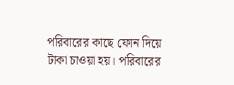পরিবারের কাছে ফোন দিয়ে টাকা চাওয়া হয়। পরিবারের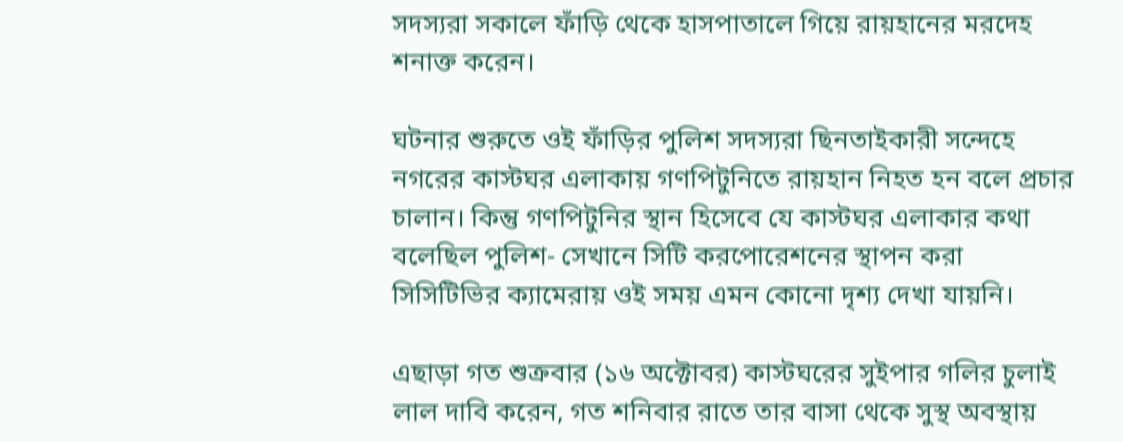সদস্যরা সকালে ফাঁড়ি থেকে হাসপাতালে গিয়ে রায়হানের মরদেহ শনাক্ত করেন।

ঘটনার শুরুতে ওই ফাঁড়ির পুলিশ সদস্যরা ছিনতাইকারী সন্দেহে নগরের কাস্টঘর এলাকায় গণপিটুনিতে রায়হান নিহত হন বলে প্রচার চালান। কিন্তু গণপিটুনির স্থান হিসেবে যে কাস্টঘর এলাকার কথা বলেছিল পুলিশ- সেখানে সিটি করপোরেশনের স্থাপন করা সিসিটিভির ক্যামেরায় ওই সময় এমন কোনো দৃশ্য দেখা যায়নি।

এছাড়া গত শুক্রবার (১৬ অক্টোবর) কাস্টঘরের সুইপার গলির চুলাই লাল দাবি করেন, গত শনিবার রাতে তার বাসা থেকে সুস্থ অবস্থায়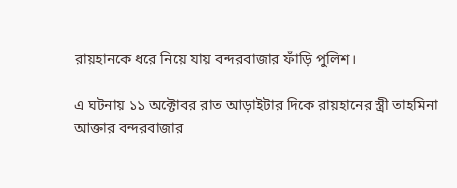রায়হানকে ধরে নিয়ে যায় বন্দরবাজার ফাঁড়ি পুলিশ।

এ ঘটনায় ১১ অক্টোবর রাত আড়াইটার দিকে রায়হানের স্ত্রী তাহমিনা আক্তার বন্দরবাজার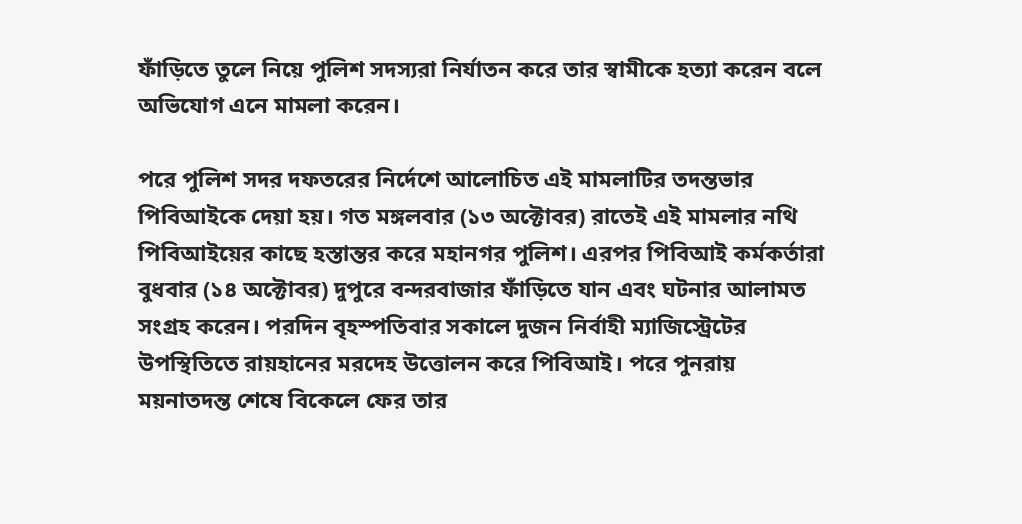ফাঁড়িতে তুলে নিয়ে পুলিশ সদস্যরা নির্যাতন করে তার স্বামীকে হত্যা করেন বলে অভিযোগ এনে মামলা করেন।

পরে পুলিশ সদর দফতরের নির্দেশে আলোচিত এই মামলাটির তদন্তভার পিবিআইকে দেয়া হয়। গত মঙ্গলবার (১৩ অক্টোবর) রাতেই এই মামলার নথি পিবিআইয়ের কাছে হস্তান্তর করে মহানগর পুলিশ। এরপর পিবিআই কর্মকর্তারা বুধবার (১৪ অক্টোবর) দুপুরে বন্দরবাজার ফাঁড়িতে যান এবং ঘটনার আলামত সংগ্রহ করেন। পরদিন বৃহস্পতিবার সকালে দুজন নির্বাহী ম্যাজিস্ট্রেটের উপস্থিতিতে রায়হানের মরদেহ উত্তোলন করে পিবিআই। পরে পুনরায় ময়নাতদন্ত শেষে বিকেলে ফের তার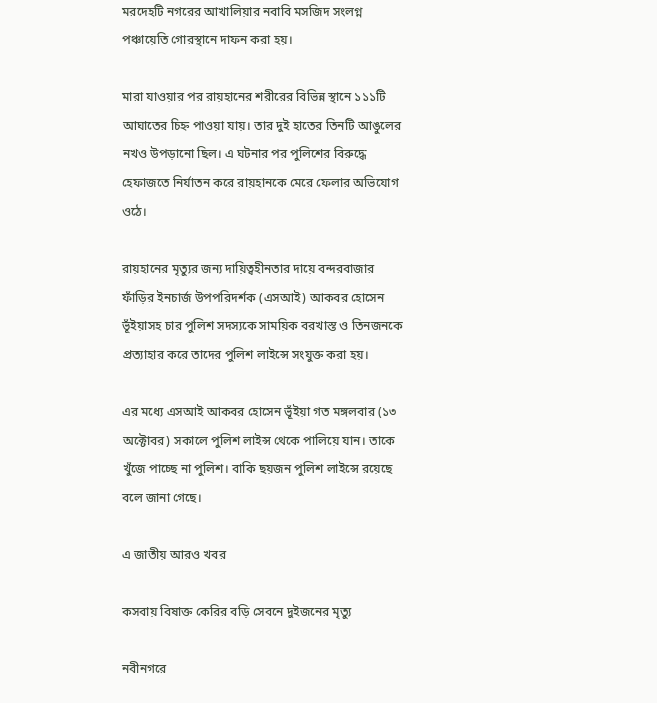মরদেহটি নগরের আখালিয়ার নবাবি মসজিদ সংলগ্ন পঞ্চায়েতি গোরস্থানে দাফন করা হয়।

মারা যাওয়ার পর রায়হানের শরীরের বিভিন্ন স্থানে ১১১টি আঘাতের চিহ্ন পাওয়া যায়। তার দুই হাতের তিনটি আঙুলের নখও উপড়ানো ছিল। এ ঘটনার পর পুলিশের বিরুদ্ধে হেফাজতে নির্যাতন করে রায়হানকে মেরে ফেলার অভিযোগ ওঠে।

রায়হানের মৃত্যুর জন্য দায়িত্বহীনতার দায়ে বন্দরবাজার ফাঁড়ির ইনচার্জ উপপরিদর্শক (এসআই) আকবর হোসেন ভূঁইয়াসহ চার পুলিশ সদস্যকে সাময়িক বরখাস্ত ও তিনজনকে প্রত্যাহার করে তাদের পুলিশ লাইন্সে সংযুক্ত করা হয়।

এর মধ্যে এসআই আকবর হোসেন ভূঁইয়া গত মঙ্গলবার (১৩ অক্টোবর) সকালে পুলিশ লাইন্স থেকে পালিয়ে যান। তাকে খুঁজে পাচ্ছে না পুলিশ। বাকি ছয়জন পুলিশ লাইন্সে রয়েছে বলে জানা গেছে।

এ জাতীয় আরও খবর

কসবায় বিষাক্ত কেরির বড়ি সেবনে দুইজনের মৃত্যু

নবীনগরে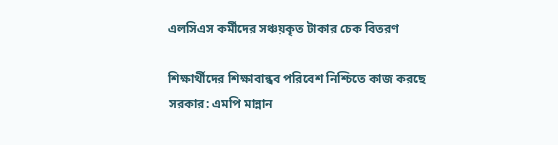এলসিএস কর্মীদের সঞ্চয়কৃত টাকার চেক বিতরণ

শিক্ষার্থীদের শিক্ষাবান্ধব পরিবেশ নিশ্চিতে কাজ করছে সরকার: এমপি মান্নান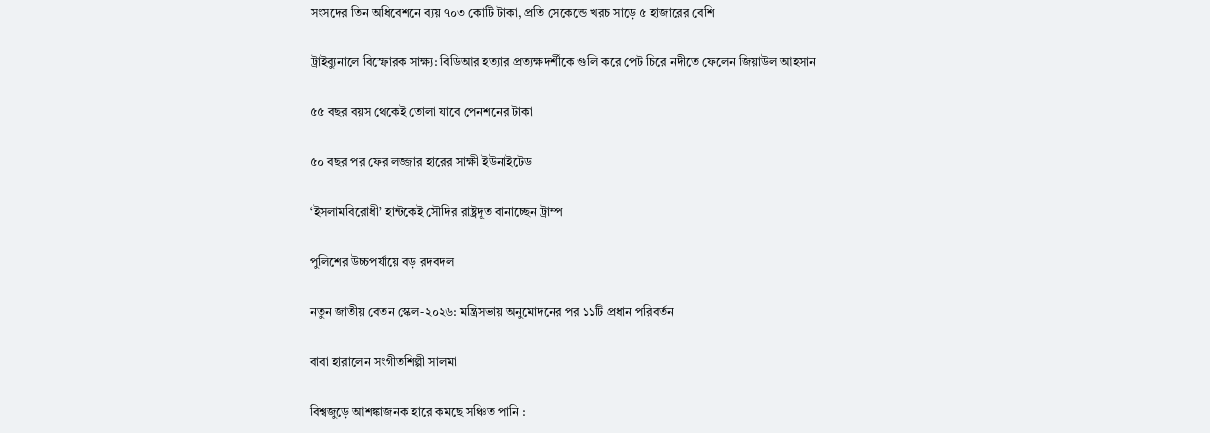সংসদের তিন অধিবেশনে ব্যয় ৭০৩ কোটি টাকা, প্রতি সেকেন্ডে খরচ সাড়ে ৫ হাজারের বেশি

ট্রাইব্যুনালে বিস্ফোরক সাক্ষ্য: বিডিআর হত্যার প্রত্যক্ষদর্শীকে গুলি করে পেট চিরে নদীতে ফেলেন জিয়াউল আহসান

৫৫ বছর বয়স থেকেই তোলা যাবে পেনশনের টাকা

৫০ বছর পর ফের লজ্জার হারের সাক্ষী ইউনাইটেড

‘ইসলামবিরোধী’ হান্টকেই সৌদির রাষ্ট্রদূত বানাচ্ছেন ট্রাম্প

পুলিশের উচ্চপর্যায়ে বড় রদবদল

নতুন জাতীয় বেতন স্কেল-২০২৬: মন্ত্রিসভায় অনুমোদনের পর ১১টি প্রধান পরিবর্তন

বাবা হারালেন সংগীতশিল্পী সালমা

বিশ্বজুড়ে আশঙ্কাজনক হারে কমছে সঞ্চিত পানি :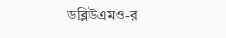ডব্লিউএমও-র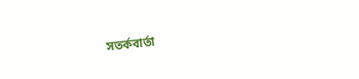সতর্কবার্তা